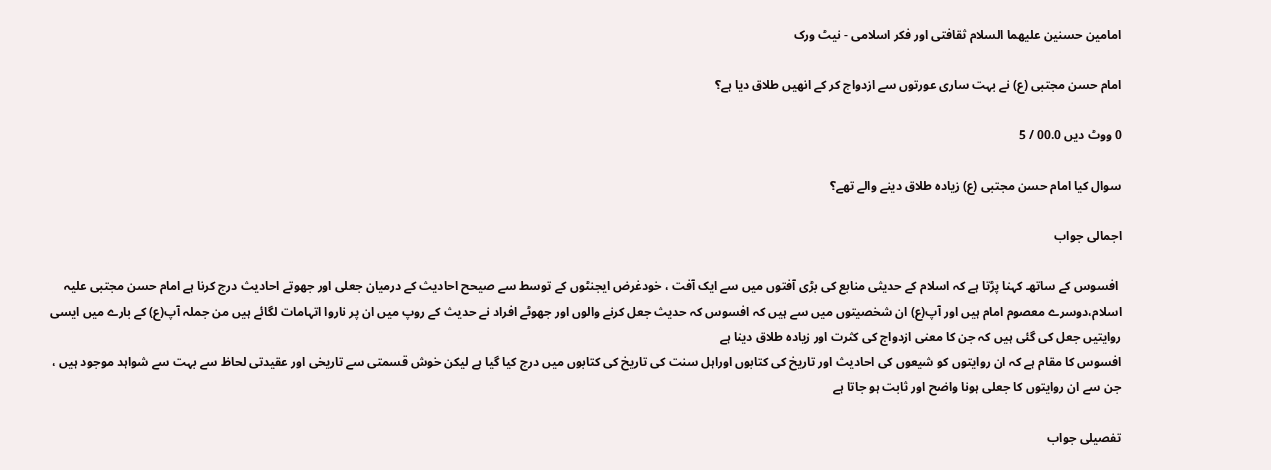امامين حسنين عليهما السلام ثقافتى اور فکر اسلامى - نيٹ ورک

امام حسن مجتبی (ع) نے بہت ساری عورتوں سے ازدواج کر کے انھیں طلاق دیا ہے؟

0 ووٹ دیں 00.0 / 5

سوال کیا امام حسن مجتبی (ع) زیادہ طلاق دینے والے تھے؟

اجمالی جواب

 افسوس کے ساتھـ کہنا پڑتا ہے کہ اسلام کے حدیثی منابع کی بڑی آفتوں میں سے ایک آفت ، خودغرض ایجنٹوں کے توسط سے صیحح احادیث کے درمیان جعلی اور جھوتے احادیث درج کرنا ہے امام حسن مجتبی علیہ اسلام،دوسرے معصوم امام ہیں اور آپ(ع) ان شخصیتوں میں سے ہیں کہ افسوس کہ حدیث جعل کرنے والوں اور جھوٹے افراد نے حدیث کے روپ میں ان پر ناروا اتہامات لگائے ہیں من جملہ آپ(ع) کے بارے میں ایسی روایتیں جعل کی گئی ہیں کہ جن کا معنی ازدواج کی کثرت اور زیادہ طلاق دینا ہے
افسوس کا مقام ہے کہ ان روایتوں کو شیعوں کی احادیث اور تاریخ کی کتابوں اوراہل سنت کی تاریخ کی کتابوں میں درج کیا گیا ہے لیکن خوش قسمتی سے تاریخی اور عقیدتی لحاظ سے بہت سے شواہد موجود ہیں ، جن سے ان روایتوں کا جعلی ہونا واضح اور ثابت ہو جاتا ہے

تفصیلی جواب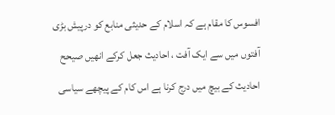افسوس کا مقام ہے کہ اسلام کے حدیثی منابع کو درپیش بڑی آفتوں میں سے ایک آفت ، احادیث جعل کرکے انھیں صیحح احادیث کے بیچ میں درج کرنا ہے اس کام کے پیچھے سیاسی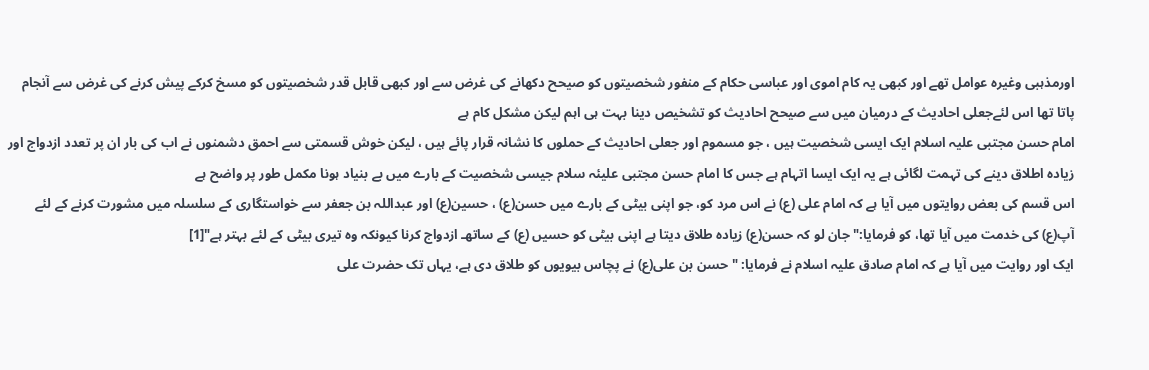اورمذہبی وغیرہ عوامل تھے اور کبھی یہ کام اموی اور عباسی حکام کے منفور شخصیتوں کو صیحح دکھانے کی غرض سے اور کبھی قابل قدر شخصیتوں کو مسخ کرکے پیش کرنے کی غرض سے آنجام پاتا تھا اس لئےجعلی احادیث کے درمیان میں سے صیحح احادیث کو تشخیص دینا بہت ہی اہم لیکن مشکل کام ہے
امام حسن مجتبی علیہ اسلام ایک ایسی شخصیت ہیں ، جو مسموم اور جعلی احادیث کے حملوں کا نشانہ قرار پائے ہیں ، لیکن خوش قسمتی سے احمق دشمنوں نے اب کی بار ان پر تعدد ازدواج اور زیادہ اطلاق دینے کی تہمت لگائی ہے یہ ایک ایسا اتہام ہے جس کا امام حسن مجتبی علیئہ سلام جیسی شخصیت کے بارے میں بے بنیاد ہونا مکمل طور پر واضح ہے
اس قسم کی بعض روایتوں میں آیا ہے کہ امام علی (ع) نے اس مرد کو، جو اپنی بیٹی کے بارے میں حسن(ع) ، حسین(ع) اور عبداللہ بن جعفر سے خواستگاری کے سلسلہ میں مشورت کرنے کے لئے آپ(ع) کی خدمت میں آیا تھا، کو فرمایا:" جان لو کہ حسن(ع) زیادہ طلاق دیتا ہے اپنی بیٹی کو حسیں (ع) کے ساتھـ ازدواج کرنا کیونکہ وہ تیری بیٹی کے لئے بہتر ہے"[1]
ایک اور روایت میں آیا ہے کہ امام صادق علیہ اسلام نے فرمایا: " حسن بن علی(ع) نے پچاس بیویوں کو طلاق دی ہے، یہاں تک حضرت علی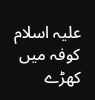علیہ اسلام کوفہ میں کھڑے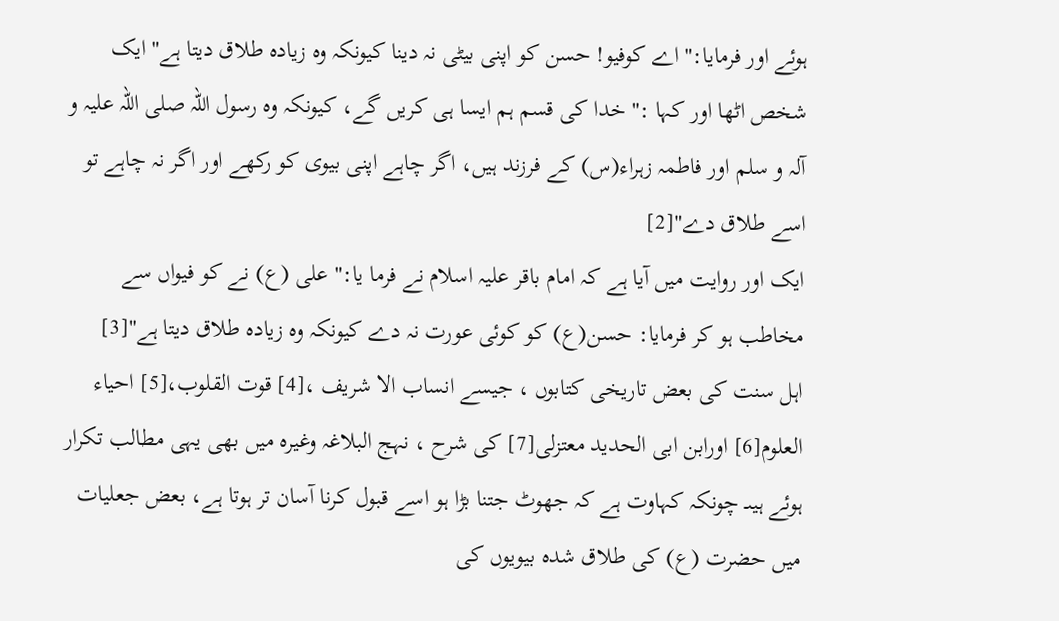ہوئے اور فرمایا:" اے کوفیو! حسن کو اپنی بیٹی نہ دینا کیونکہ وہ زیادہ طلاق دیتا ہے" ایک شخص اٹھا اور کہا :" خدا کی قسم ہم ایسا ہی کریں گے، کیونکہ وہ رسول اللہ صلی اللہ علیہ و آلہ و سلم اور فاطمہ زہراء(س) کے فرزند ہیں، اگر چاہے اپنی بیوی کو رکھے اور اگر نہ چاہے تو اسے طلاق دے"[2]
ایک اور روایت میں آیا ہے کہ امام باقر علیہ اسلام نے فرما یا:" علی (ع) نے کو فیواں سے مخاطب ہو کر فرمایا: حسن(ع) کو کوئی عورت نہ دے کیونکہ وہ زیادہ طلاق دیتا ہے"[3]
اہل سنت کی بعض تاریخی کتابوں ، جیسے انساب الا شریف ،[4] قوت القلوب،[5] احیاء العلوم[6] اورابن ابی الحدید معتزلی[7] کی شرح ، نہج البلاغہ وغیرہ میں بھی یہی مطالب تکرار ہوئے ہیںـ چونکہ کہاوت ہے کہ جھوٹ جتنا بڑا ہو اسے قبول کرنا آسان تر ہوتا ہے، بعض جعلیات میں حضرت (ع) کی طلاق شدہ بیویوں کی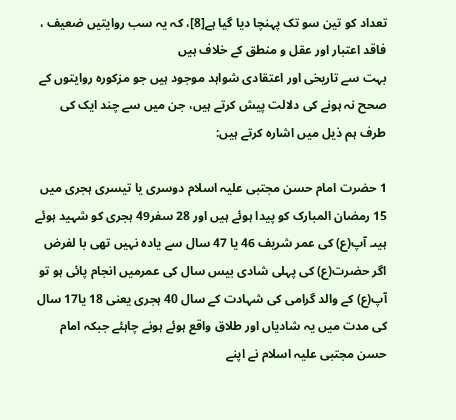تعداد کو تین سو تک پہنچا دیا گیا ہے[8]، کہ یہ سب روایتیں ضعیف ، فاقد اعتبار اور عقل و منطق کے خلاف ہیں
بہت سے تاریخی اور اعتقادی شواہد موجود ہیں جو مزکورہ روایتوں کے صحح نہ ہونے کی دلالت پیش کرتے ہیں، جن میں سے چند ایک کی طرف ہم ذیل میں اشارہ کرتے ہیں:

1 حضرت امام حسن مجتبی علیہ اسلام دوسری یا تیسری ہجری میں 15 رمضان المبارک کو پیدا ہوئے ہیں اور 28 سفر49 ہجری کو شہید ہوئے ہیںـ آپ(ع) کی عمر شریف 46 یا 47 سال سے یادہ نہیں تھی با لفرض اگر حضرت(ع) کی پہلی شادی بیس سال کی عمرمیں انجام پائی ہو تو آپ(ع) کے والد گرامی کی شہادت کے سال 40 ہجری یعنی 18 یا17 سال کی مدت میں یہ شادیاں اور طلاق واقع ہوئے ہونے چاہئے جبکہ امام حسن مجتبی علیہ اسلام نے اپنے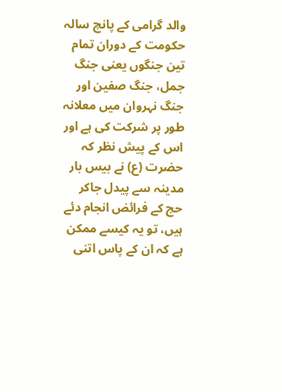والد گرامی کے پانچ سالہ حکومت کے دوران تمام تین جنگوں یعنی جنگ جمل، جنگ صفین اور جنگ نہروان میں معلانہ طور پر شرکت کی ہے اور اس کے پیش نظر کہ حضرت (ع) نے بیس بار مدینہ سے پیدل جاکر حج کے فرائض انجام دئے ہیں، تو یہ کیسے ممکن ہے کہ ان کے پاس اتنی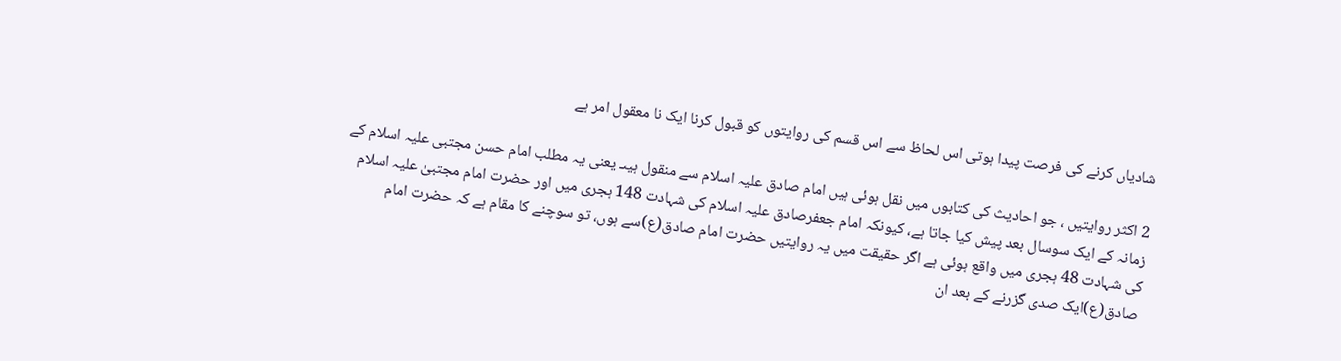شادیاں کرنے کی فرصت پیدا ہوتی اس لحاظ سے اس قسم کی روایتوں کو قبول کرنا ایک نا معقول امر ہے

2 اکثر روایتیں ، جو احادیث کی کتابوں میں نقل ہوئی ہیں امام صادق علیہ اسلام سے منقول ہیںـ یعنی یہ مطلب امام حسن مجتبی علیہ اسلام کے زمانہ کے ایک سوسال بعد پیش کیا جاتا ہے، کیونکہ امام جعفرصادق علیہ اسلام کی شہادت 148 ہجری میں اور حضرت امام مجتبىٰ علیہ اسلام کی شہادت 48 ہجری میں واقع ہوئی ہے اگر حقیقت میں یہ روایتیں حضرت امام صادق(ع)سے ہوں، تو سوچنے کا مقام ہے کہ حضرت امام صادق(ع)ایک صدی گزرنے کے بعد ان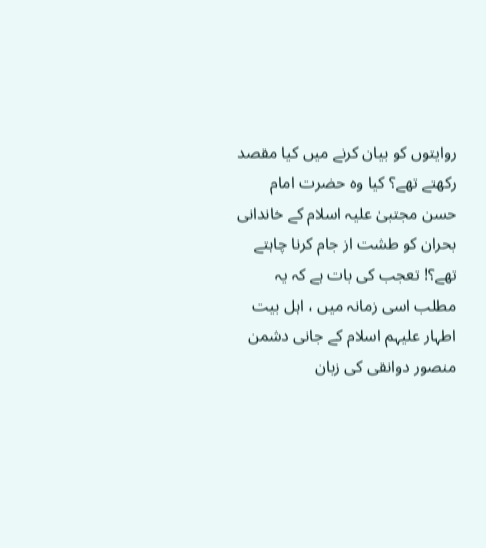روایتوں کو بیان کرنے میں کیا مقصد رکھتے تھے؟ کیا وہ حضرت امام حسن مجتبىٰ علیہ اسلام کے خاندانی بحران کو طشت از جام کرنا چاہتے تھے؟! تعجب کی بات ہے کہ یہ مطلب اسی زمانہ میں ، اہل بیت اطہار علیہم اسلام کے جانی دشمن منصور دوانقی کی زبان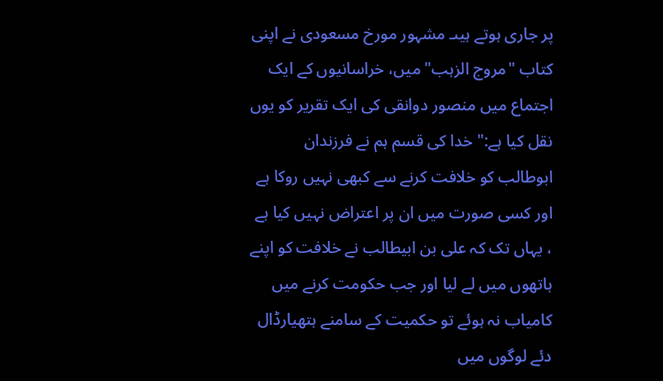پر جاری ہوتے ہیںـ مشہور مورخ مسعودی نے اپنی کتاب "مروج الزہب" میں، خراسانیوں کے ایک اجتماع میں منصور دوانقی کی ایک تقریر کو یوں نقل کیا ہے:" خدا کی قسم ہم نے فرزندان ابوطالب کو خلافت کرنے سے کبھی نہیں روکا ہے اور کسی صورت میں ان پر اعتراض نہیں کیا ہے ، یہاں تک کہ علی بن ابیطالب نے خلافت کو اپنے ہاتھوں میں لے لیا اور جب حکومت کرنے میں کامیاب نہ ہوئے تو حکمیت کے سامنے ہتھیارڈال دئے لوگوں میں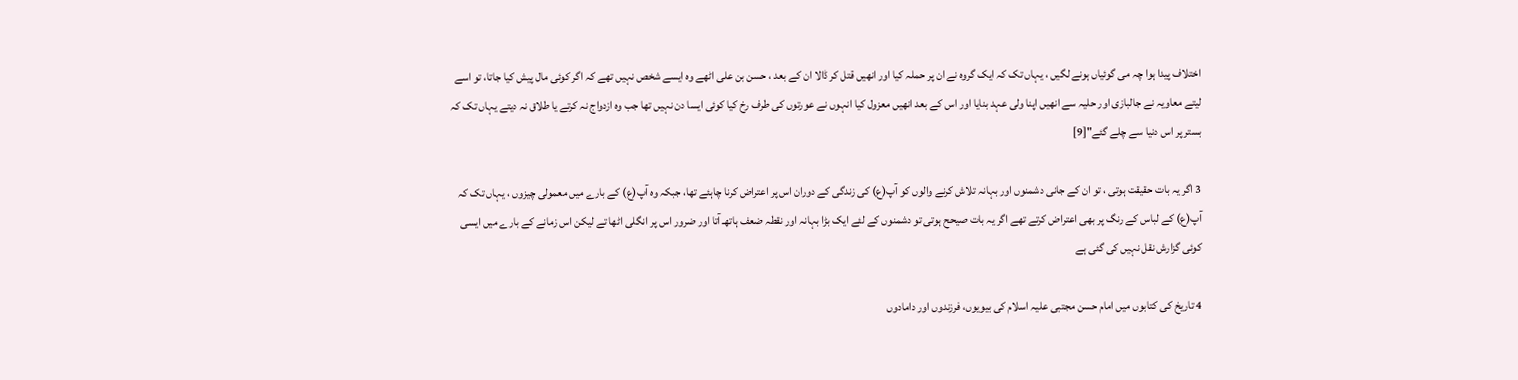اختلاف پیدا ہوا چہ می گوئیاں ہونے لگیں ، یہاں تک کہ ایک گروہ نے ان پر حملہ کیا اور انھیں قتل کر ڈالا ان کے بعد ، حسن بن علی اٹھے وہ ایسے شخص نہیں تھے کہ اگر کوئی مال پیش کیا جاتا، تو اسے لیتے معاویہ نے جالبازی اور حلیہ سے انھیں اپنا ولی عہد بنایا اور اس کے بعد انھیں معزول کیا انہوں نے عورتوں کی طرف رخ کیا کوئی ایسا دن نہیں تھا جب وہ ازدواج نہ کرتے یا طلاق نہ دیتے یہاں تک کہ بستر پر اس دنیا سے چلے گئے"[9]

3 اگر یہ بات حقیقت ہوتی ، تو ان کے جانی دشمنوں اور بہانہ تلاش کرنے والوں کو آپ(ع) کی زندگی کے دوران اس پر اعتراض کرنا چاہئے تھا، جبکہ وہ آپ(ع) کے بارے میں معمولی چیزوں ، یہاں تک کہ آپ(ع) کے لباس کے رنگ پر بھی اعتراض کرتے تھے اگر یہ بات صیحح ہوتی تو دشمنوں کے لئے ایک بڑا بہانہ اور نقطہ ضعف ہاتھـ آتا اور ضرور اس پر انگلی اٹھا تے لیکن اس زمانے کے بارے میں ایسی کوئی گزارش نقل نہیں کی گئی ہے

4 تاریخ کی کتابوں میں امام حسن مجتبی علیہ اسلام کی بیویوں، فرزندوں اور دامادوں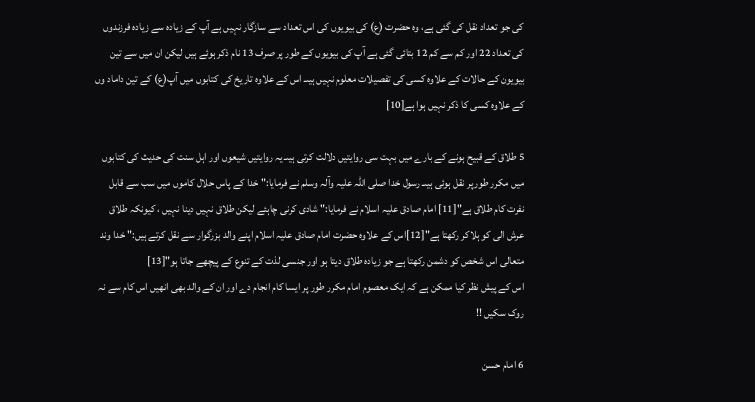کی جو تعداد نقل کی گئی ہے، وہ حضرت (ع) کی بیویوں کی اس تعداد سے سازگار نہیں ہے آپ کے زیادہ سے زیادہ فرزندوں کی تعداد 22 اور کم سے کم 12 بتائی گئی ہے آپ کی بیویوں کے طور پر صرف 13 نام ذکر ہوئے ہیں لیکن ان میں سے تین بیویون کے حالات کے علاوہ کسی کی تفصیلات معلوم نہیں ہیںـ اس کے علاوہ تاریخ کی کتابوں میں آپ(ع) کے تین داماد وں کے علاوہ کسی کا ذکر نہیں ہوا ہے[10]

5 طلاق کے قبیح ہونے کے بارے میں بہت سی روایتیں دلالت کرتی ہیںـ یہ روایتیں شیعوں اور اہل سنت کی حدیث کی کتابوں میں مکرر طورپر نقل ہوئی ہیںـ رسول خدا صلی اللہ علیہ وآلہ وسلم نے فرمایا:" خدا کے پاس حلال کاموں میں سب سے قابل نفرت کام طلاق ہے"[11] امام صادق علیہ اسلام نے فرمایا:" شادی کرنی چاہئے لیکن طلاق نہیں دینا نہیں ، کیونکہ طلاق عرش الی کو ہلاکر رکھتا ہے"[12]اس کے علاوہ حضرت امام صادق علیہ اسلام اپنے والد بزرگوار سے نقل کرتے ہیں:" خدا وند متعالی اس شخص کو دشمن رکھتا ہے جو زیادہ طلاق دیتا ہو اور جنسی لذت کے تنوع کے پیچھے جاتا ہو"[13]
اس کے پیش نظر کیا ممکن ہے کہ ایک معصوم امام مکرر طور پر ایسا کام انجام دے اور ان کے والد بھی انھیں اس کام سے نہ روک سکیں !!

6 امام حسن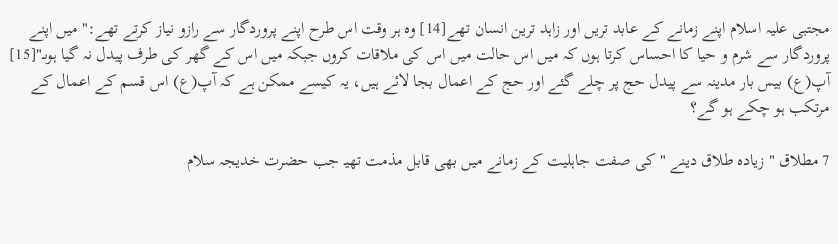مجتبی علیہ اسلام اپنے زمانے کے عابد تریں اور زاہد ترین انسان تھے[14] وہ ہر وقت اس طرح اپنے پروردگار سے رازو نیاز کرتے تھے:" میں اپنے پروردگار سے شرم و حیا کا احساس کرتا ہوں کہ میں اس حالت میں اس کی ملاقات کروں جبکہ میں اس کے گھر کی طرف پیدل نہ گیا ہوںـ"[15] آپ(ع) بیس بار مدینہ سے پیدل حج پر چلے گئے اور حج کے اعمال بجا لائے ہیں، یہ کیسے ممکن ہے کہ آپ(ع) اس قسم کے اعمال کے مرتکب ہو چکے ہو گے؟

7 مطلاق " زیادہ طلاق دینے " کی صفت جاہلیت کے زمانے میں بھی قابل مذمت تھیـ جب حضرت خدیجہ سلام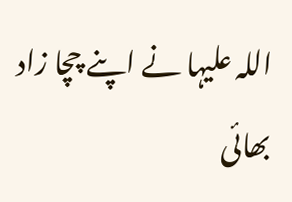اللہ علیہا نے اپنے چچا زاد بھائی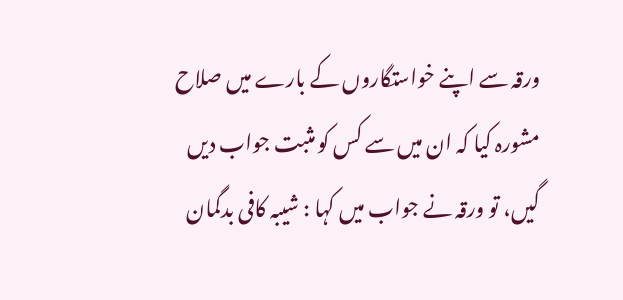ورقہ سے اپنے خواستگاروں کے بارے میں صلاح مشورہ کیا کہ ان میں سے کس کو مثبت جواب دیں گیں، تو ورقہ نے جواب میں کہا : شیبہ کافی بدگمان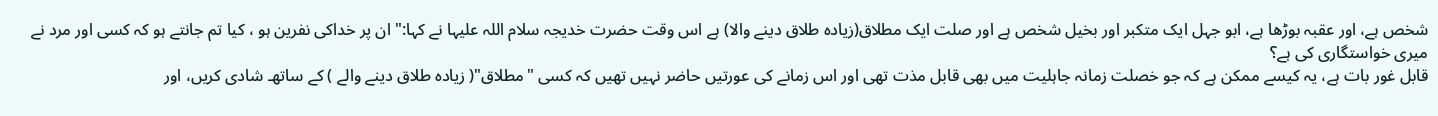شخص ہے، اور عقبہ بوڑھا ہے، ابو جہل ایک متکبر اور بخیل شخص ہے اور صلت ایک مطلاق(زیادہ طلاق دینے والا) ہے اس وقت حضرت خدیجہ سلام اللہ علیہا نے کہا:" ان پر خداکی نفرین ہو ، کیا تم جانتے ہو کہ کسی اور مرد نے میری خواستگاری کی ہے؟
قابل غور بات ہے، یہ کیسے ممکن ہے کہ جو خصلت زمانہ جاہلیت میں بھی قابل مذت تھی اور اس زمانے کی عورتیں حاضر نہیں تھیں کہ کسی "مطلاق"( زیادہ طلاق دینے والے ) کے ساتھـ شادی کریں، اور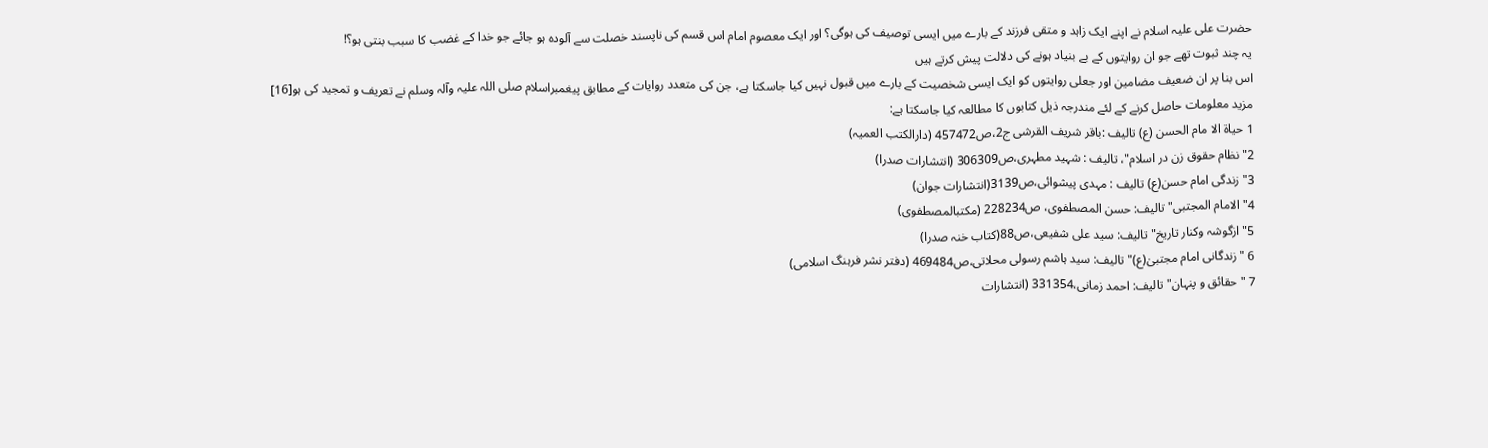حضرت علی علیہ اسلام نے اپنے ایک زاہد و متقی فرزند کے بارے میں ایسی توصیف کی ہوگی؟ اور ایک معصوم امام اس قسم کی ناپسند خصلت سے آلودہ ہو جائے جو خدا کے غضب کا سبب بنتی ہو؟!
یہ چند ثبوت تھے جو ان روایتوں کے بے بنیاد ہونے کی دلالت پیش کرتے ہیں
اس بنا پر ان ضعیف مضامین اور جعلی روایتوں کو ایک ایسی شخصیت کے بارے میں قبول نہیں کیا جاسکتا ہے، جن کی متعدد روایات کے مطابق پیغمبراسلام صلی اللہ علیہ وآلہ وسلم نے تعریف و تمجید کی ہو[16]
مزید معلومات حاصل کرنے کے لئے مندرجہ ذیل کتابوں کا مطالعہ کیا جاسکتا ہے:
1 حیاۃ الا مام الحسن (ع) تالیف :باقر شریف القرشی ج2،ص457472 (دارالکتب العمیہ)
2"نظام حقوق زن در اسلام"، تالیف : شہید مطہری،ص306309 (انتشارات صدرا)
3"زندگی امام حسن(ع) تالیف : مہدی پیشوائی،ص3139(انتشارات جوان)
4" الامام المجتبی" تالیف: حسن المصطفوی، ص228234 (مکتبالمصطفوی)
5"ازگوشہ وکنار تاریخ" تالیف: سید علی شفیعی،ص88(کتاب خنہ صدرا)
6 "زندگانی امام مجتبىٰ(ع)" تالیف: سید ہاشم رسولی محلاتی،ص469484 (دفتر نشر فرہنگ اسلامی)
7 "حقائق و پنہان" تالیف: احمد زمانی،331354 (انتشارات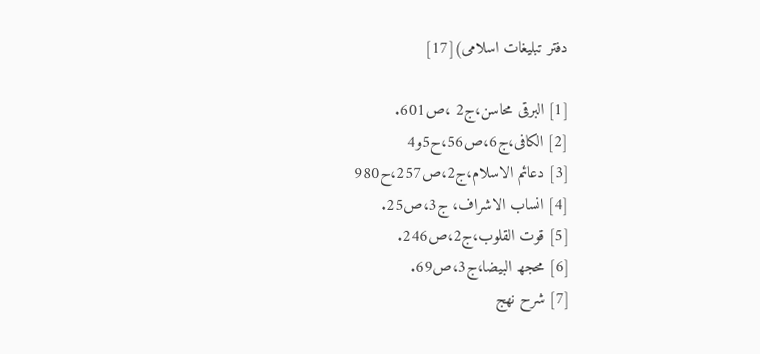دفتر تبلیغات اسلامی)[17]

[1] البرقی محاسن،ج2 ،ص601.
[2] الکافی،ج6،ص56،ح5و4
[3] دعائم الاسلام،ج2،ص257،ح980
[4] انساب الاشراف، ج3،ص25.
[5] قوت القلوب،ج2،ص246.
[6] محجھ البیضا،ج3،ص69.
[7] شرح نھج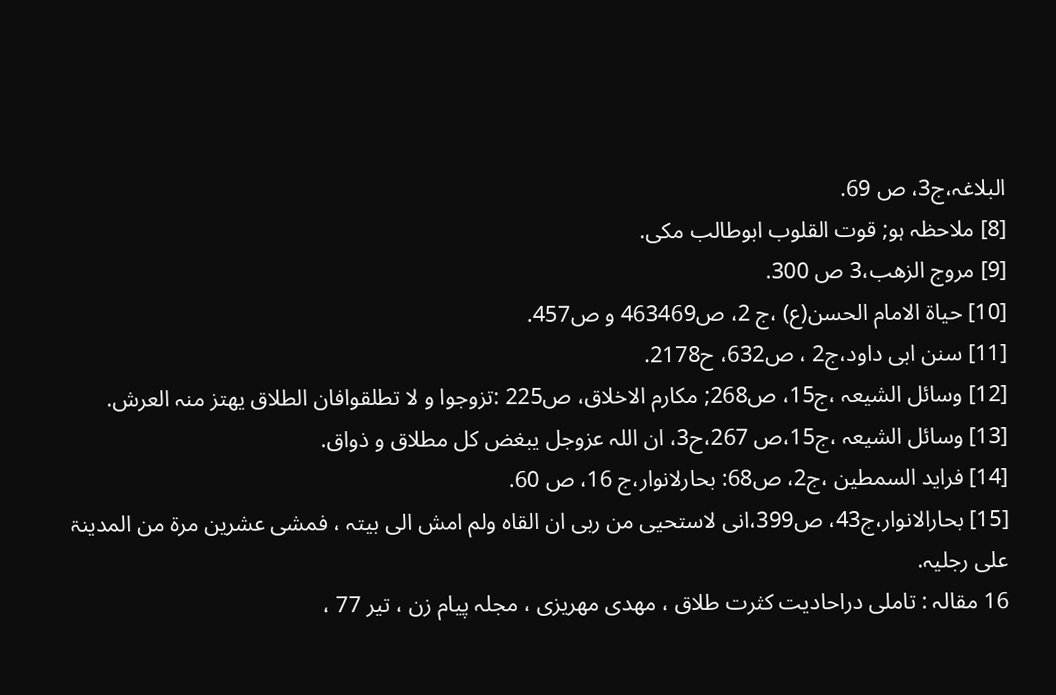البلاغہ،ج3، ص 69.
[8] ملاحظہ ہو; قوت القلوب ابوطالب مکی.
[9] مروج الزھب،3 ص 300.
[10] حیاۃ الامام الحسن(ع) ،ج 2، ص463469 و ص457.
[11] سنن ابی داود،ج2 ، ص632، ح2178.
[12] وسائل الشیعہ ،ج15، ص268; مکارم الاخلاق، ص225 :تزوجوا و لا تطلقوافان الطلاق یھتز منہ العرش.
[13] وسائل الشیعہ ،ج15،ص 267،ح3، ان اللہ عزوجل یبغض کل مطلاق و ذواق.
[14] فراید السمطین ،ج2، ص68: بحارلانوار،ج 16، ص 60.
[15] بحارالانوار،ج43، ص399،انی لاستحیی من ربی ان القاہ ولم امش الی بیتہ ، فمشی عشرین مرۃ من المدینۃ علی رجلیہ.
16 مقالہ : تاملی دراحادیت کثرت طلاق ، مھدی مھریزی ، مجلہ پیام زن ، تیر 77 ،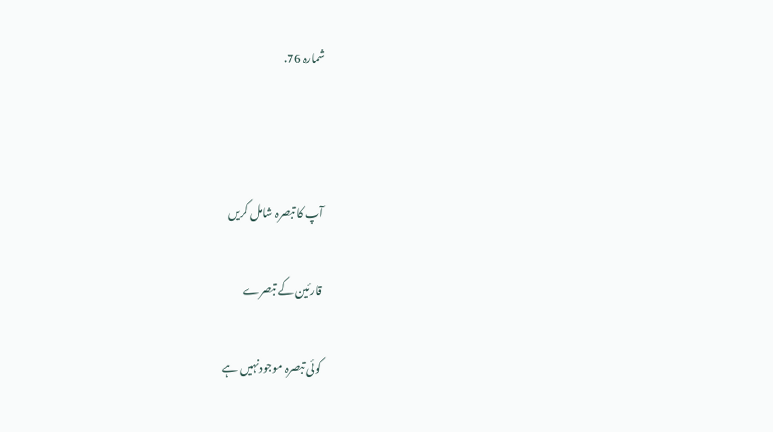شمارہ 76.



آپ کا تبصرہ شامل کریں

قارئین کے تبصرے

کوئی تبصرہ موجودنہیں ہے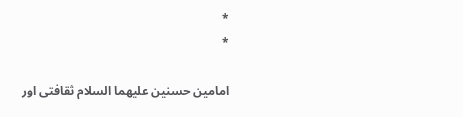*
*

امامين حسنين عليهما السلام ثقافتى اور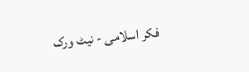فکر اسلامى - نيٹ ورک